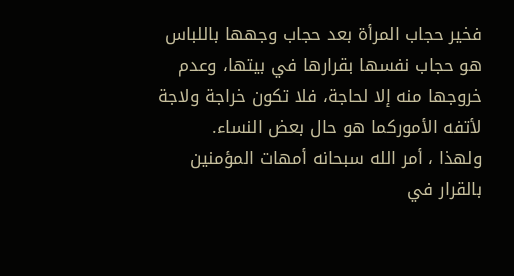فخير حجاب المرأة بعد حجاب وجهها باللباس هو حجاب نفسها بقرارها في بيتها، وعدم خروجها منه إلا لحاجة، فلا تكون خراجة ولاجة لأتفه الأموركما هو حال بعض النساء.
ولهذا ، أمر الله سبحانه أمهات المؤمنين بالقرار في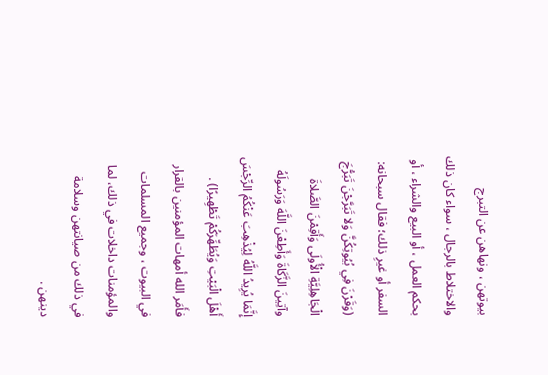بيوتهن ، ونهاهن عن التبرج والاختلاط بالرجال ، سواء كان ذلك بحكم العمل ، أو البيع والشراء ، أو السفر أو غيرِ ذلك؛ فقال سبحانه: (وَقَرْنَ فِي بُيُوتِكُنَّ وَلا تَبَرَّجْنَ تَبَرُّجَ الْجَاهِلِيَّةِ الْأُولَى وَأَقِمْنَ الصَّلاةَ وآتِينَ الزَّكَاةَ وَأَطِعْنَ اللَّهَ وَرَسُولَهُ إِنَّمَا يُرِيدُ اللَّهُ لِيُذْهِبَ عَنْكُمُ الرِّجْسَ أَهْلَ الْبَيْتِ وَيُطَهِّرَكُمْ تَطْهِيرًا) .
فأَمَر الله أمهات المؤمنين بالقرار في البيوت ، وجميع المسلمات والمؤمنات داخلات في ذلك، لما في ذلك من صيانتهن وسلامة دينهن .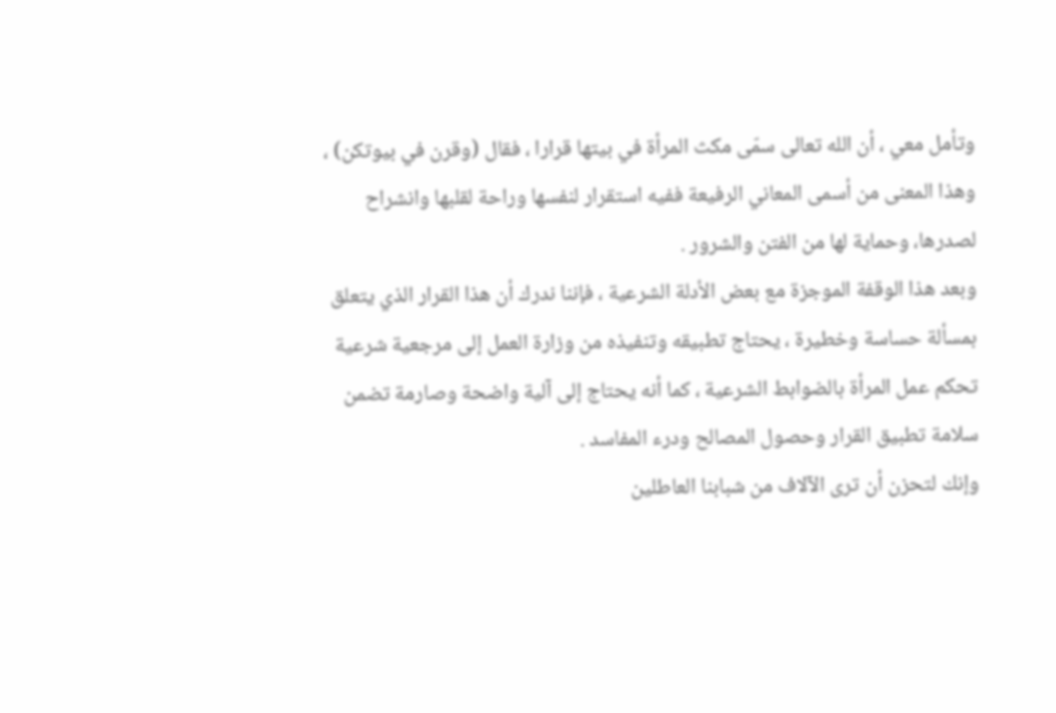وتأمل معي ، أن الله تعالى سمّى مكث المرأة في بيتها قرارا ، فقال (وقرن في بيوتكن) ، وهذا المعنى من أسمى المعاني الرفيعة ففيه استقرار لنفسها وراحة لقلبها وانشراح لصدرها، وحماية لها من الفتن والشرور .
وبعد هذا الوقفة الموجزة مع بعض الأدلة الشرعية ، فإننا ندرك أن هذا القرار الذي يتعلق بمسألة حساسة وخطيرة ، يحتاج تطبيقه وتنفيذه من وزارة العمل إلى مرجعية شرعية تحكم عمل المرأة بالضوابط الشرعية ، كما أنه يحتاج إلى آلية واضحة وصارمة تضمن سلامة تطبيق القرار وحصول المصالح ودرء المفاسد .
وإنك لتحزن أن ترى الآلاف من شبابنا العاطلين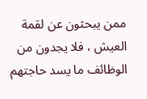ممن يبحثون عن لقمة العيش ، فلا يجدون من الوظائف ما يسد حاجتهم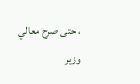، حتى صرح معالي وزير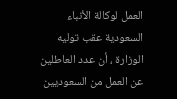العمل لوكالة الأنباء السعودية عقب توليه الوزارة ، أن عدد العاطلين عن العمل من السعوديين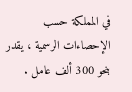في المملكة حسب الإحصاءات الرسمية ، يقدر بنحو 300 ألف عامل .